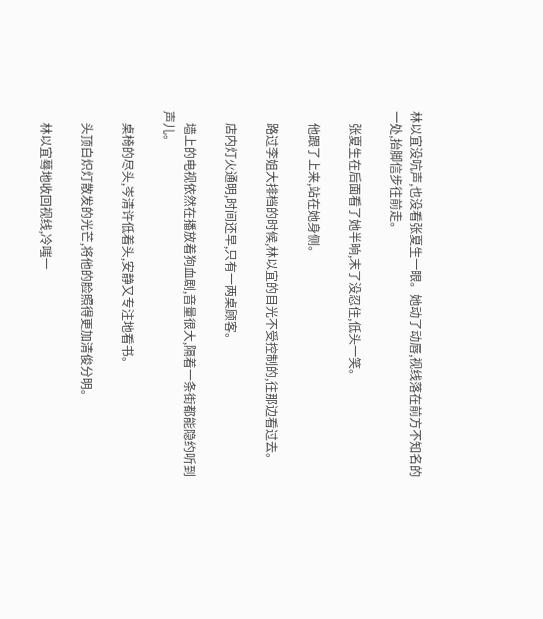林以宜没吭声,也没看张夏生一眼。她动了动唇,视线落在前方不知名的一处,抬脚信步往前走。

    张夏生在后面看了她半晌,末了没忍住,低头一笑。

    他跟了上来,站在她身侧。

    路过李姐大排档的时候,林以宜的目光不受控制的,往那边看过去。

    店内灯火通明,时间还早,只有一两桌顾客。

    墙上的电视依然在播放着狗血剧,音量很大,隔着一条街都能隐约听到声儿。

    桌椅的尽头,岑清许低着头,安静又专注地看书。

    头顶白炽灯散发的光芒,将他的脸照得更加清俊分明。

    林以宜蓦地收回视线,冷嗤一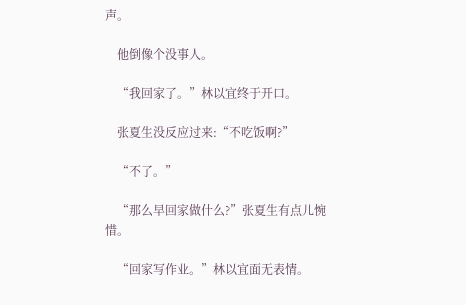声。

    他倒像个没事人。

    “我回家了。”林以宜终于开口。

    张夏生没反应过来:“不吃饭啊?”

    “不了。”

    “那么早回家做什么?”张夏生有点儿惋惜。

    “回家写作业。”林以宜面无表情。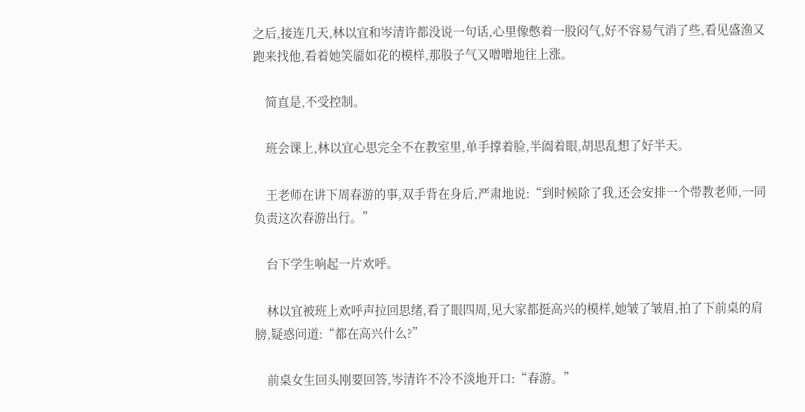之后,接连几天,林以宜和岑清许都没说一句话,心里像憋着一股闷气,好不容易气消了些,看见盛渔又跑来找他,看着她笑靥如花的模样,那股子气又噌噌地往上涨。

    简直是,不受控制。

    班会课上,林以宜心思完全不在教室里,单手撑着脸,半阖着眼,胡思乱想了好半天。

    王老师在讲下周春游的事,双手背在身后,严肃地说:“到时候除了我,还会安排一个带教老师,一同负责这次春游出行。”

    台下学生响起一片欢呼。

    林以宜被班上欢呼声拉回思绪,看了眼四周,见大家都挺高兴的模样,她皱了皱眉,拍了下前桌的肩膀,疑惑问道:“都在高兴什么?”

    前桌女生回头刚要回答,岑清许不冷不淡地开口:“春游。”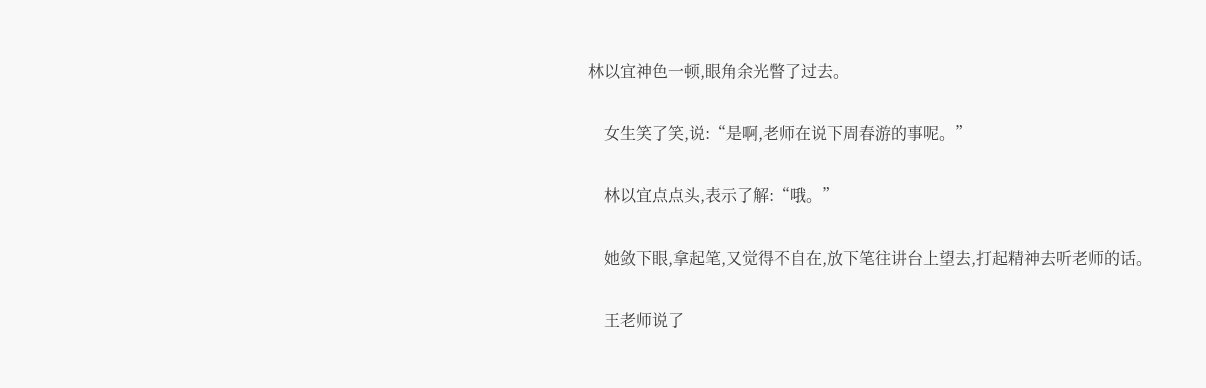林以宜神色一顿,眼角余光瞥了过去。

    女生笑了笑,说:“是啊,老师在说下周春游的事呢。”

    林以宜点点头,表示了解:“哦。”

    她敛下眼,拿起笔,又觉得不自在,放下笔往讲台上望去,打起精神去听老师的话。

    王老师说了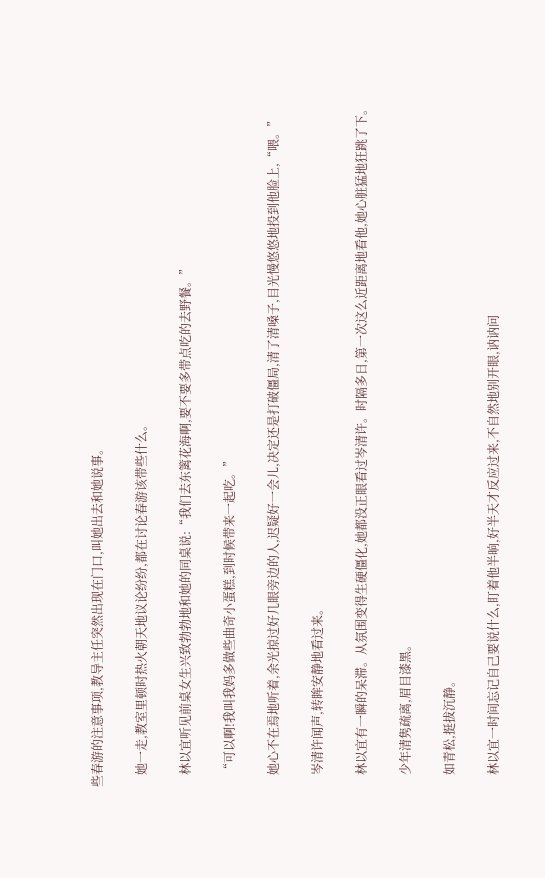些春游的注意事项,教导主任突然出现在门口,叫她出去和她说事。

    她一走,教室里顿时热火朝天地议论纷纷,都在讨论春游该带些什么。

    林以宜听见前桌女生兴致勃勃地和她的同桌说:“我们去东篱花海啊,要不要多带点吃的去野餐。”

    “可以啊!我叫我妈多做些曲奇小蛋糕,到时候带来一起吃。”

    她心不在焉地听着,余光掠过好几眼旁边的人,迟疑好一会儿,决定还是打破僵局,清了清嗓子,目光慢悠悠地投到他脸上,“喂。”

    岑清许闻声,转眸安静地看过来。

    林以宜有一瞬的呆滞。从氛围变得生硬僵化,她都没正眼看过岑清许。时隔多日,第一次这么近距离地看他,她心脏猛地狂跳了下。

    少年清隽疏离,眉目漆黑。

    如青松,挺拔沉静。

    林以宜一时间忘记自己要说什么,盯着他半晌,好半天才反应过来,不自然地别开眼,讷讷问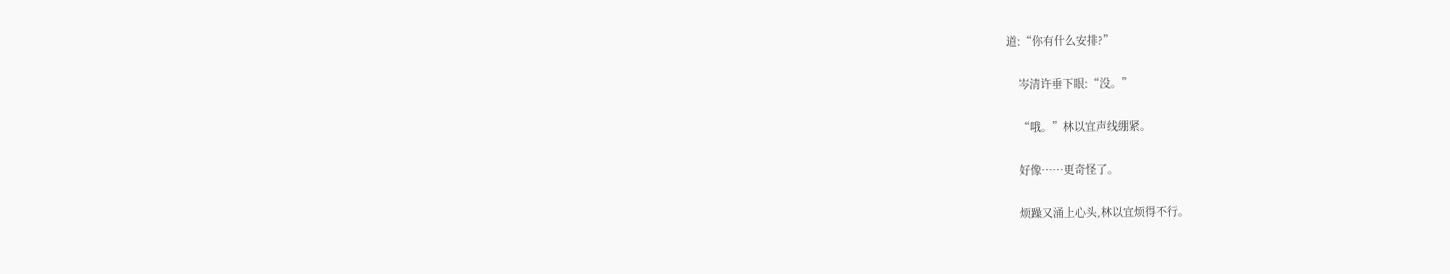道:“你有什么安排?”

    岑清许垂下眼:“没。”

    “哦。”林以宜声线绷紧。

    好像……更奇怪了。

    烦躁又涌上心头,林以宜烦得不行。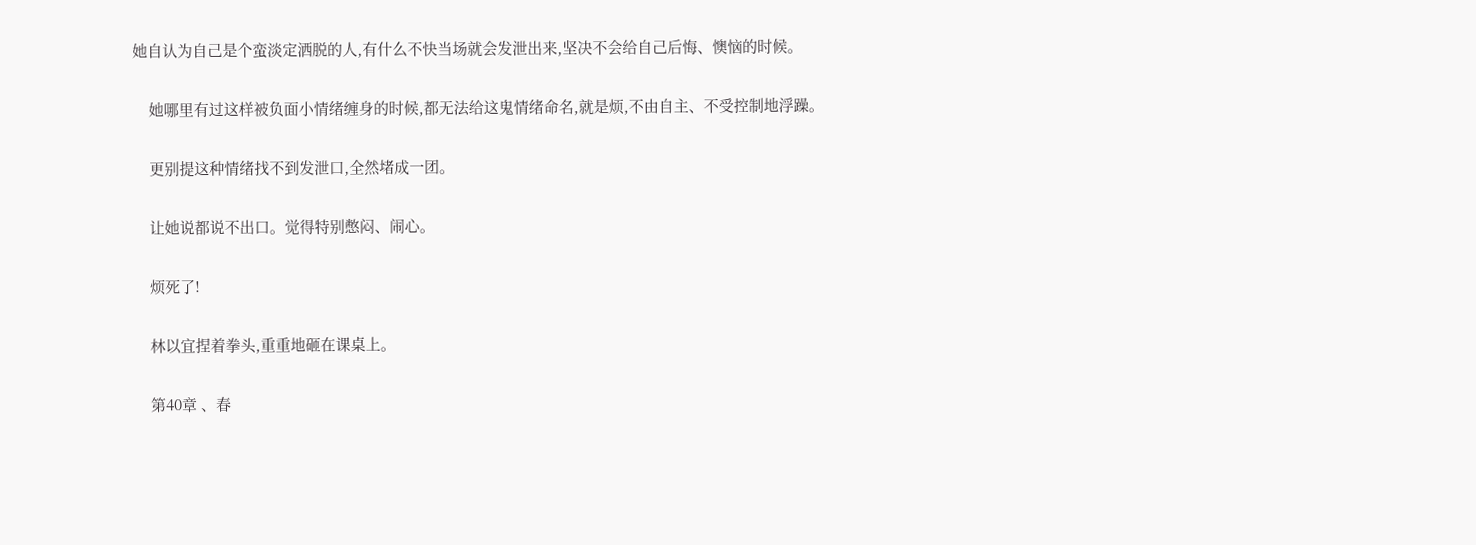她自认为自己是个蛮淡定洒脱的人,有什么不快当场就会发泄出来,坚决不会给自己后悔、懊恼的时候。

    她哪里有过这样被负面小情绪缠身的时候,都无法给这鬼情绪命名,就是烦,不由自主、不受控制地浮躁。

    更别提这种情绪找不到发泄口,全然堵成一团。

    让她说都说不出口。觉得特别憋闷、闹心。

    烦死了!

    林以宜捏着拳头,重重地砸在课桌上。

    第40章 、春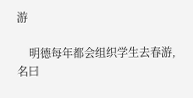游

    明德每年都会组织学生去春游, 名曰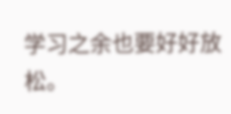学习之余也要好好放松。